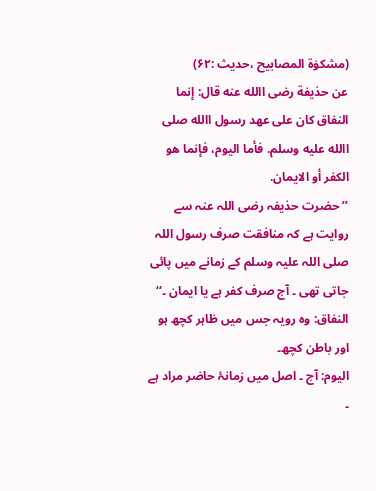(مشکوٰۃ المصابیح ،حدیث :۶۲)
عن حذیفة رضی االله عنه قال: إنما النفاق کان علی عهد رسول االله صلی االله علیه وسلم. فأما الیوم، فإنما ھو الکفر أو الایمان.
’’ حضرت حذیفہ رضی اللہ عنہ سے روایت ہے کہ منافقت صرف رسول اللہ صلی اللہ علیہ وسلم کے زمانے میں پائی جاتی تھی ۔ آج صرف کفر ہے یا ایمان ۔‘‘
النفاق: وہ رویہ جس میں ظاہر کچھ ہو اور باطن کچھ۔
الیوم: آج ۔ اصل میں زمانۂ حاضر مراد ہے ۔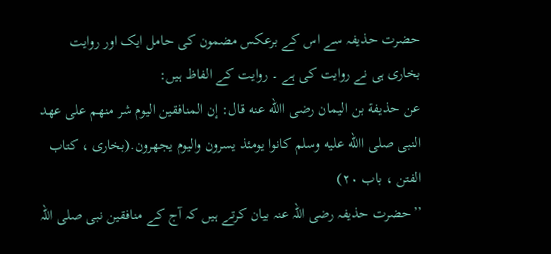حضرت حذیفہ سے اس کے برعکس مضمون کی حامل ایک اور روایت بخاری ہی نے روایت کی ہے ۔ روایت کے الفاظ ہیں:
عن حذیفة بن الیمان رضی االله عنه قال: إن المنافقین الیوم شر منھم علی عھد النبی صلی االله علیه وسلم کانوا یومئذ یسرون والیوم یجھرون.(بخاری ، کتاب الفتن ، باب ۲۰)
’’حضرت حذیفہ رضی اللہ عنہ بیان کرتے ہیں کہ آج کے منافقین نبی صلی اللہ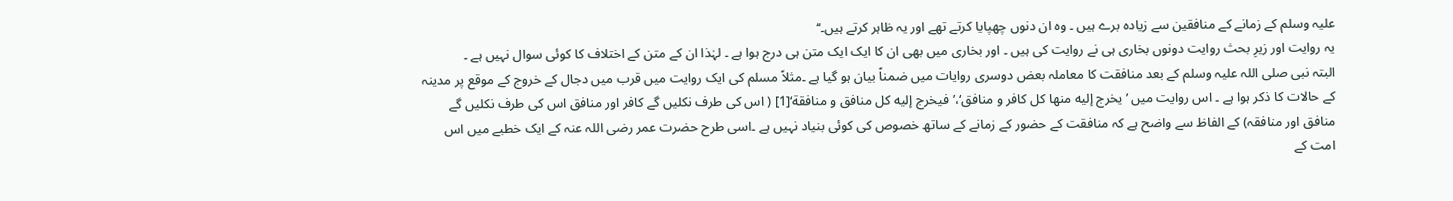علیہ وسلم کے زمانے کے منافقین سے زیادہ برے ہیں ۔ وہ ان دنوں چھپایا کرتے تھے اور یہ ظاہر کرتے ہیں۔‘‘
یہ روایت اور زیرِ بحث روایت دونوں بخاری ہی نے روایت کی ہیں ۔ اور بخاری میں بھی ان کا ایک ایک متن ہی درج ہوا ہے ۔ لہٰذا ان کے متن کے اختلاف کا کوئی سوال نہیں ہے ۔
البتہ نبی صلی اللہ علیہ وسلم کے بعد منافقت کا معاملہ بعض دوسری روایات میں ضمناً بیان ہو گیا ہے ۔مثلاً مسلم کی ایک روایت میں قرب میں دجال کے خروج کے موقع پر مدینہ کے حالات کا ذکر ہوا ہے ۔ اس روایت میں ’یخرج إلیه منھا کل کافر و منافق‘،’فیخرج إلیه کل منافق و منافقة‘[1] ( اس کی طرف نکلیں گے کافر اور منافق اس کی طرف نکلیں گے منافق اور منافقہ) کے الفاظ سے واضح ہے کہ منافقت کے حضور کے زمانے کے ساتھ خصوص کی کوئی بنیاد نہیں ہے ۔اسی طرح حضرت عمر رضی اللہ عنہ کے ایک خطبے میں اس امت کے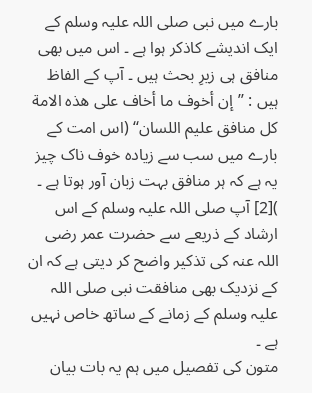بارے میں نبی صلی اللہ علیہ وسلم کے ایک اندیشے کاذکر ہوا ہے ۔ اس میں بھی منافق ہی زیرِ بحث ہیں ۔ آپ کے الفاظ ہیں : ’’إن أخوف ما أخاف علی ھذہ الامة کل منافق علیم اللسان‘‘ (اس امت کے بارے میں سب سے زیادہ خوف ناک چیز یہ ہے کہ ہر منافق بہت زبان آور ہوتا ہے ۔ )[2] آپ صلی اللہ علیہ وسلم کے اس ارشاد کے ذریعے سے حضرت عمر رضی اللہ عنہ کی تذکیر واضح کر دیتی ہے کہ ان کے نزدیک بھی منافقت نبی صلی اللہ علیہ وسلم کے زمانے کے ساتھ خاص نہیں ہے ۔
متون کی تفصیل میں ہم یہ بات بیان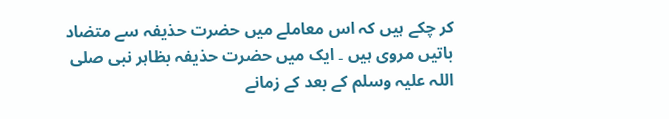کر چکے ہیں کہ اس معاملے میں حضرت حذیفہ سے متضاد باتیں مروی ہیں ۔ ایک میں حضرت حذیفہ بظاہر نبی صلی اللہ علیہ وسلم کے بعد کے زمانے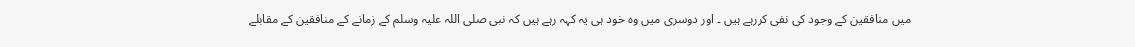میں منافقین کے وجود کی نفی کررہے ہیں ۔ اور دوسری میں وہ خود ہی یہ کہہ رہے ہیں کہ نبی صلی اللہ علیہ وسلم کے زمانے کے منافقین کے مقابلے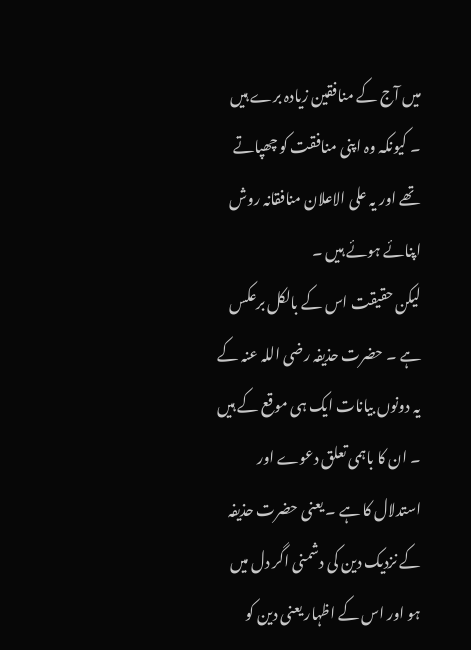میں آج کے منافقین زیادہ برے ہیں ۔ کیونکہ وہ اپنی منافقت کو چھپاتے تھے اور یہ علی الاعلان منافقانہ روش اپنائے ہوئے ہیں ۔
لیکن حقیقت اس کے بالکل برعکس ہے ۔ حضرت حذیفہ رضی اللہ عنہ کے یہ دونوں بیانات ایک ہی موقع کے ہیں ۔ ان کا باہمی تعلق دعوے اور استدلال کا ہے ۔ یعنی حضرت حذیفہ کے نزدیک دین کی دشمنی اگر دل میں ہو اور اس کے اظہار یعنی دین کو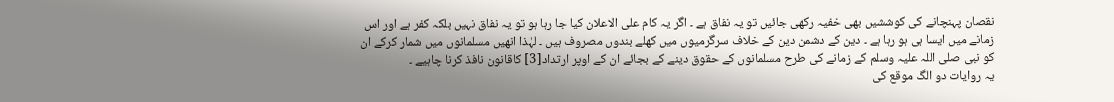نقصان پہنچانے کی کوششیں بھی خفیہ رکھی جائیں تو یہ نفاق ہے ۔ اگر یہ کام علی الاعلان کیا جا رہا ہو تو یہ نفاق نہیں بلکہ کفر ہے اور اس زمانے میں ایسا ہی ہو رہا ہے ۔ دین کے دشمن دین کے خلاف سرگرمیوں میں کھلے بندوں مصروف ہیں ۔ لہٰذا انھیں مسلمانوں میں شمار کرکے ان کو نبی صلی اللہ علیہ وسلم کے زمانے کی طرح مسلمانوں کے حقوق دینے کے بجائے ان کے اوپر ارتداد[3] کاقانون نافذ کرنا چاہیے ۔
یہ روایات دو الگ موقع کی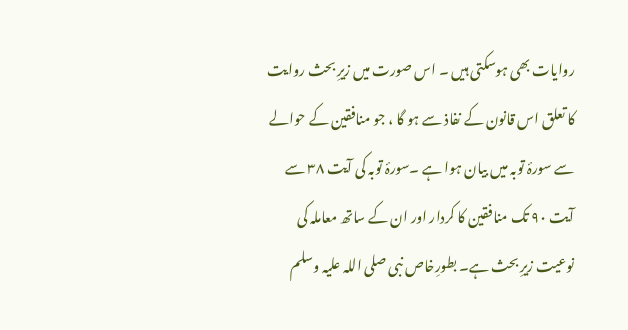روایات بھی ہوسکتی ہیں ۔ اس صورت میں زیرِ بحث روایت کا تعلق اس قانون کے نفاذ سے ہو گا ، جو منافقین کے حوالے سے سورۂ توبہ میں بیان ہوا ہے ۔سورۂ توبہ کی آیت ۳۸ سے آیت ۹۰ تک منافقین کا کردار اور ان کے ساتھ معاملہ کی نوعیت زیرِ بحث ہے۔ بطورِخاص نبی صلی اللہ علیہ وسلم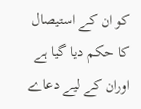کو ان کے استیصال کا حکم دیا گیا ہے اوران کے لیے دعاے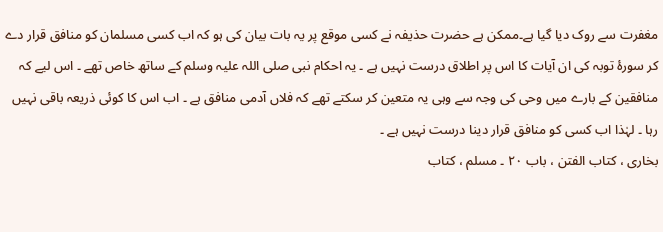مغفرت سے روک دیا گیا ہے۔ممکن ہے حضرت حذیفہ نے کسی موقع پر یہ بات بیان کی ہو کہ اب کسی مسلمان کو منافق قرار دے کر سورۂ توبہ کی ان آیات کا اس پر اطلاق درست نہیں ہے ۔ یہ احکام نبی صلی اللہ علیہ وسلم کے ساتھ خاص تھے ۔ اس لیے کہ منافقین کے بارے میں وحی کی وجہ سے وہی یہ متعین کر سکتے تھے کہ فلاں آدمی منافق ہے ۔ اب اس کا کوئی ذریعہ باقی نہیں رہا ۔ لہٰذا اب کسی کو منافق قرار دینا درست نہیں ہے ۔
بخاری ، کتاب الفتن ، باب ۲۰ ۔ مسلم ، کتاب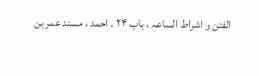الفتن و اشراط الساعہ ، باب ۲۴ ۔ احمد ، مسند عمر بن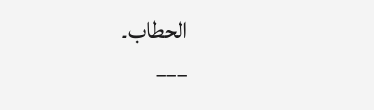الحطاب۔
___